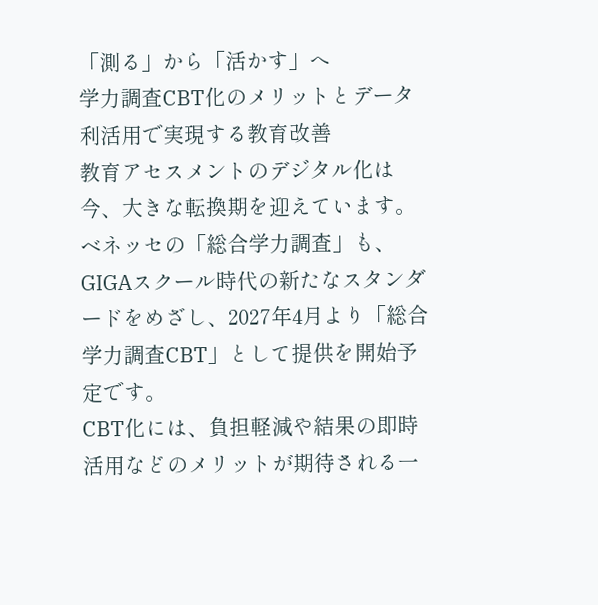「測る」から「活かす」へ
学力調査CBT化のメリットとデータ利活用で実現する教育改善
教育アセスメントのデジタル化は今、大きな転換期を迎えています。
ベネッセの「総合学力調査」も、GIGAスクール時代の新たなスタンダードをめざし、2027年4月より「総合学力調査CBT」として提供を開始予定です。
CBT化には、負担軽減や結果の即時活用などのメリットが期待される一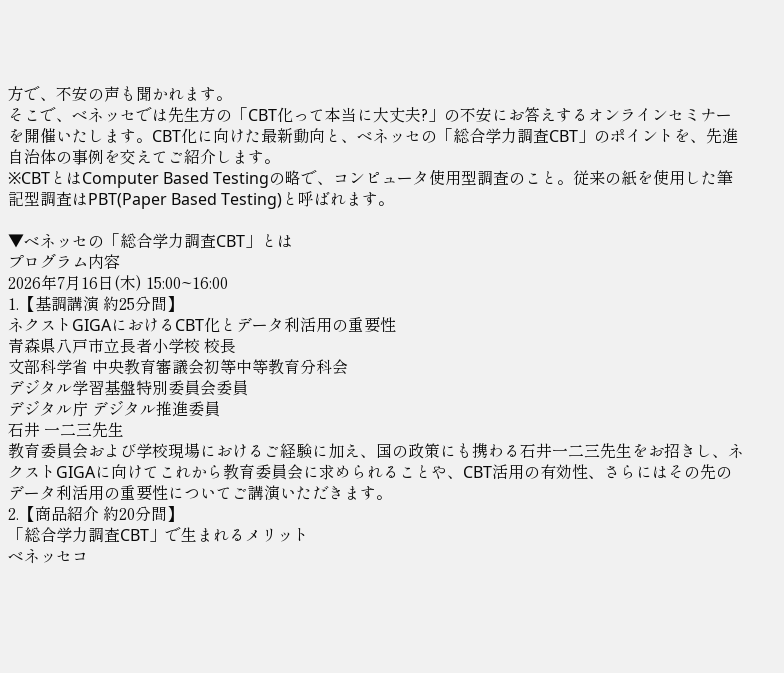方で、不安の声も聞かれます。
そこで、ベネッセでは先生方の「CBT化って本当に大丈夫?」の不安にお答えするオンラインセミナーを開催いたします。CBT化に向けた最新動向と、ベネッセの「総合学力調査CBT」のポイントを、先進自治体の事例を交えてご紹介します。
※CBTとはComputer Based Testingの略で、コンピュータ使用型調査のこと。従来の紙を使用した筆記型調査はPBT(Paper Based Testing)と呼ばれます。

▼ベネッセの「総合学力調査CBT」とは
プログラム内容
2026年7月16日(木) 15:00~16:00
1.【基調講演 約25分間】
ネクストGIGAにおけるCBT化とデータ利活用の重要性
青森県八戸市立長者小学校 校長
文部科学省 中央教育審議会初等中等教育分科会
デジタル学習基盤特別委員会委員
デジタル庁 デジタル推進委員
石井 一二三先生
教育委員会および学校現場におけるご経験に加え、国の政策にも携わる石井一二三先生をお招きし、ネクストGIGAに向けてこれから教育委員会に求められることや、CBT活用の有効性、さらにはその先のデータ利活用の重要性についてご講演いただきます。
2.【商品紹介 約20分間】
「総合学力調査CBT」で生まれるメリット
ベネッセコ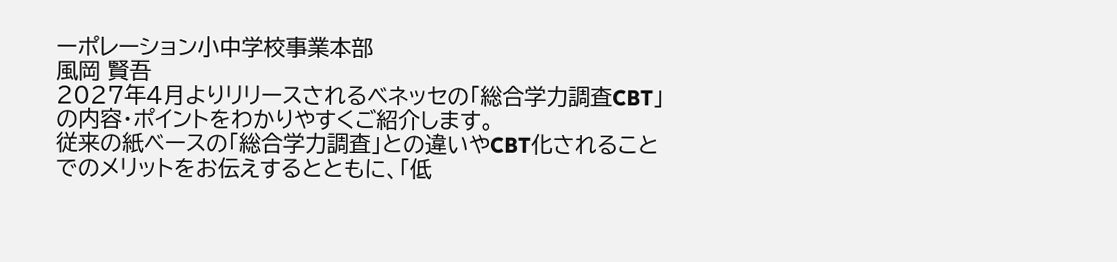ーポレーション小中学校事業本部
風岡 賢吾
2027年4月よりリリースされるベネッセの「総合学力調査CBT」の内容・ポイントをわかりやすくご紹介します。
従来の紙ベースの「総合学力調査」との違いやCBT化されることでのメリットをお伝えするとともに、「低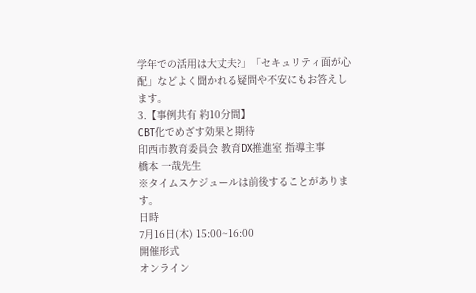学年での活用は大丈夫?」「セキュリティ面が心配」などよく聞かれる疑問や不安にもお答えします。
3.【事例共有 約10分間】
CBT化でめざす効果と期待
印西市教育委員会 教育DX推進室 指導主事
橋本 一哉先生
※タイムスケジュールは前後することがあります。
日時
7月16日(木) 15:00~16:00
開催形式
オンライン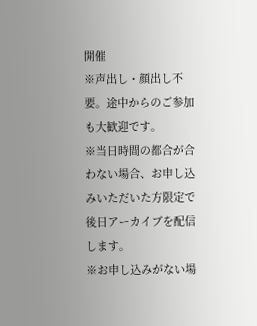開催
※声出し・顔出し不要。途中からのご参加も大歓迎です。
※当日時間の都合が合わない場合、お申し込みいただいた方限定で後日アーカイブを配信します。
※お申し込みがない場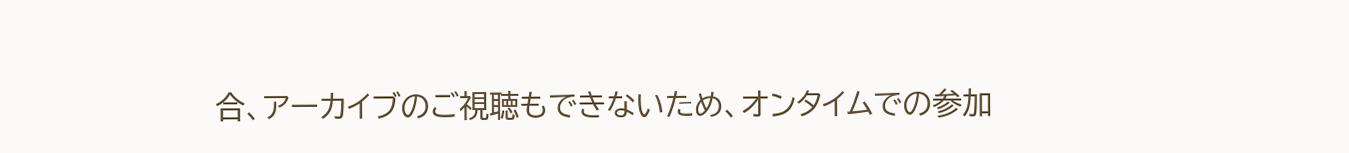合、アーカイブのご視聴もできないため、オンタイムでの参加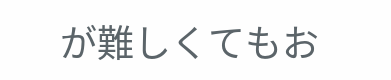が難しくてもお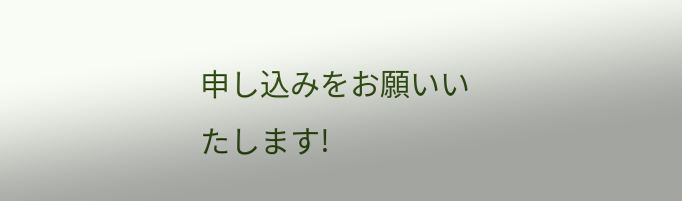申し込みをお願いいたします!